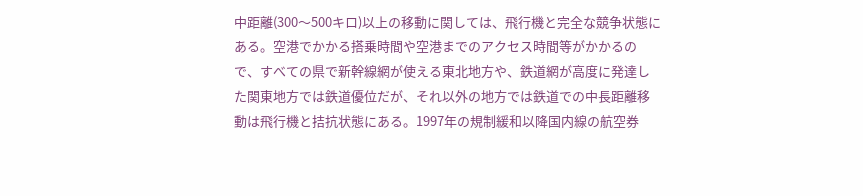中距離(300〜500キロ)以上の移動に関しては、飛行機と完全な競争状態にある。空港でかかる搭乗時間や空港までのアクセス時間等がかかるので、すべての県で新幹線網が使える東北地方や、鉄道網が高度に発達した関東地方では鉄道優位だが、それ以外の地方では鉄道での中長距離移動は飛行機と拮抗状態にある。1997年の規制緩和以降国内線の航空券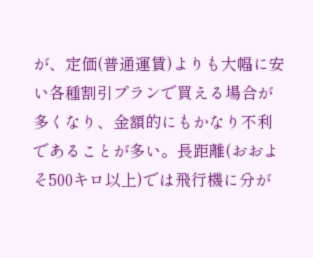が、定価(普通運賃)よりも大幅に安い各種割引プランで買える場合が多くなり、金額的にもかなり不利であることが多い。長距離(おおよそ500キロ以上)では飛行機に分が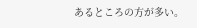あるところの方が多い。